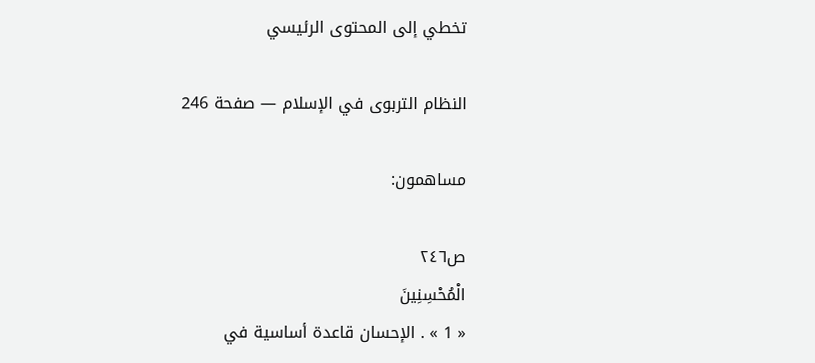تخطي إلى المحتوى الرئيسي

النظام التربوى في الإسلام — صفحة 246

مساهمون:

ص٢٤٦
الْمُحْسِنِينَ
« 1 » . الإحسان قاعدة أساسية في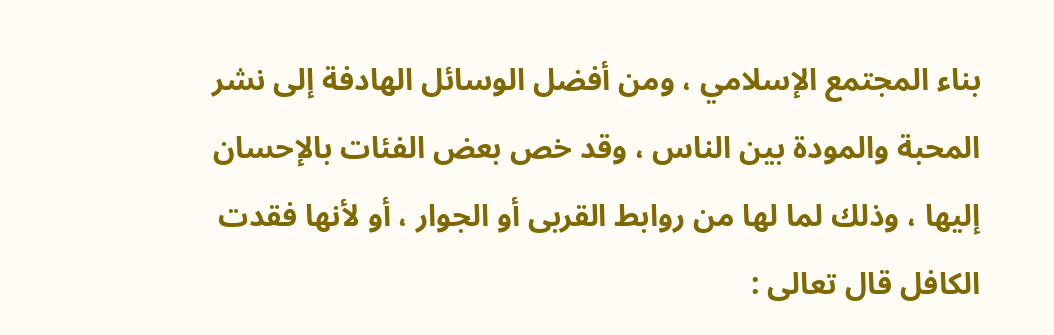بناء المجتمع الإسلامي ، ومن أفضل الوسائل الهادفة إلى نشر المحبة والمودة بين الناس ، وقد خص بعض الفئات بالإحسان إليها ، وذلك لما لها من روابط القربى أو الجوار ، أو لأنها فقدت الكافل قال تعالى :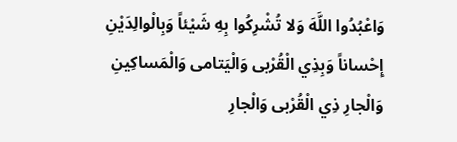وَاعْبُدُوا اللَّهَ وَلا تُشْرِكُوا بِهِ شَيْئاً وَبِالْوالِدَيْنِ إِحْساناً وَبِذِي الْقُرْبى وَالْيَتامى وَالْمَساكِينِ وَالْجارِ ذِي الْقُرْبى وَالْجارِ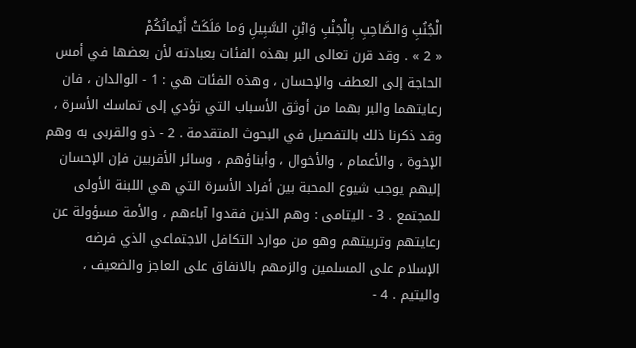الْجُنُبِ وَالصَّاحِبِ بِالْجَنْبِ وَابْنِ السَّبِيلِ وَما مَلَكَتْ أَيْمانُكُمْ
« 2 » . وقد قرن تعالى البر بهذه الفئات بعبادته لأن بعضها في أمس الحاجة إلى العطف والإحسان ، وهذه الفئات هي : 1 - الوالدان ، فان رعايتهما والبر بهما من أوثق الأسباب التي تؤدي إلى تماسك الأسرة ، وقد ذكرنا ذلك بالتفصيل في البحوث المتقدمة . 2 - ذو والقربى به وهم الإخوة ، والأعمام ، والأخوال ، وأبناؤهم ، وسائر الأقربين فإن الإحسان إليهم يوجب شيوع المحبة بين أفراد الأسرة التي هي اللبنة الأولى للمجتمع . 3 - اليتامى : وهم الذين فقدوا آباءهم ، والأمة مسؤولة عن رعايتهم وتربيتهم وهو من موارد التكافل الاجتماعي الذي فرضه الإسلام على المسلمين والزمهم بالانفاق على العاجز والضعيف ، واليتيم . 4 -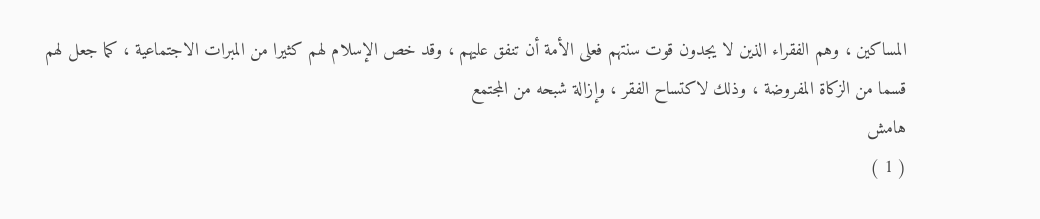المساكين ، وهم الفقراء الذين لا يجدون قوت سنتهم فعلى الأمة أن تنفق عليهم ، وقد خص الإسلام لهم كثيرا من المبرات الاجتماعية ، كما جعل لهم قسما من الزكاة المفروضة ، وذلك لاكتساح الفقر ، وإزالة شبحه من المجتمع
هامش
( 1 )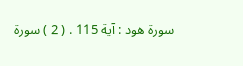سورة هود : آية 115 . ( 2 ) سورة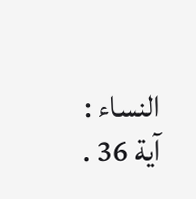النساء : آية 36 .